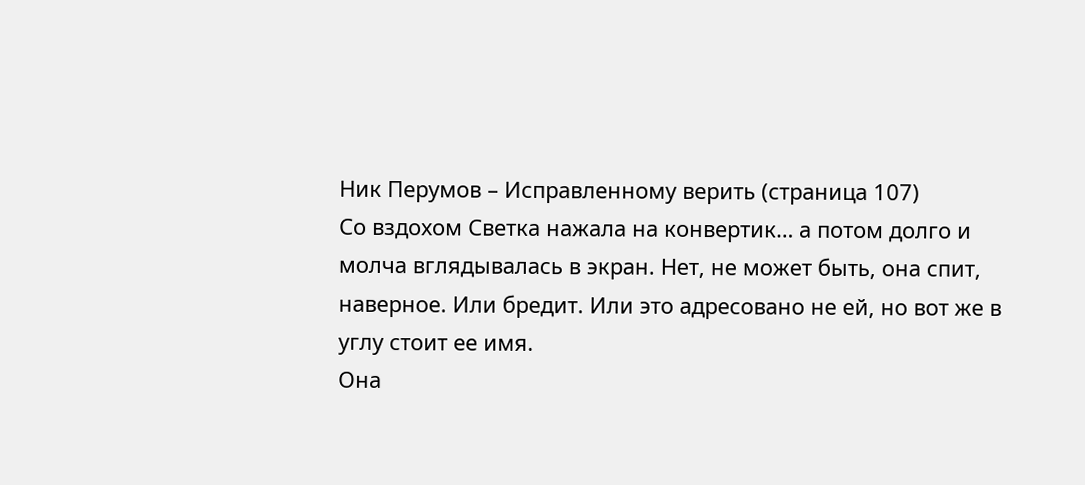Ник Перумов – Исправленному верить (страница 107)
Со вздохом Светка нажала на конвертик… а потом долго и молча вглядывалась в экран. Нет, не может быть, она спит, наверное. Или бредит. Или это адресовано не ей, но вот же в углу стоит ее имя.
Она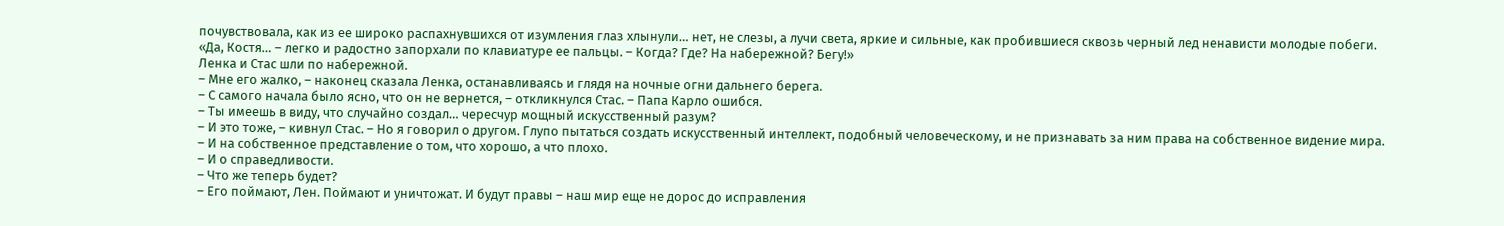почувствовала, как из ее широко распахнувшихся от изумления глаз хлынули… нет, не слезы, а лучи света, яркие и сильные, как пробившиеся сквозь черный лед ненависти молодые побеги.
«Да, Костя… – легко и радостно запорхали по клавиатуре ее пальцы. – Когда? Где? На набережной? Бегу!»
Ленка и Стас шли по набережной.
– Мне его жалко, – наконец сказала Ленка, останавливаясь и глядя на ночные огни дальнего берега.
– С самого начала было ясно, что он не вернется, – откликнулся Стас. – Папа Карло ошибся.
– Ты имеешь в виду, что случайно создал… чересчур мощный искусственный разум?
– И это тоже, – кивнул Стас. – Но я говорил о другом. Глупо пытаться создать искусственный интеллект, подобный человеческому, и не признавать за ним права на собственное видение мира.
– И на собственное представление о том, что хорошо, а что плохо.
– И о справедливости.
– Что же теперь будет?
– Его поймают, Лен. Поймают и уничтожат. И будут правы – наш мир еще не дорос до исправления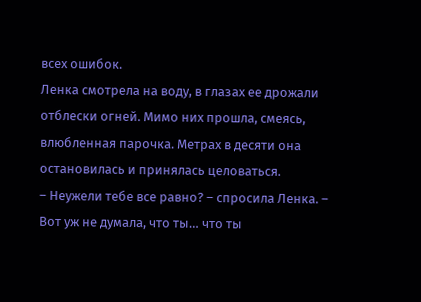всех ошибок.
Ленка смотрела на воду, в глазах ее дрожали отблески огней. Мимо них прошла, смеясь, влюбленная парочка. Метрах в десяти она остановилась и принялась целоваться.
– Неужели тебе все равно? – спросила Ленка. – Вот уж не думала, что ты… что ты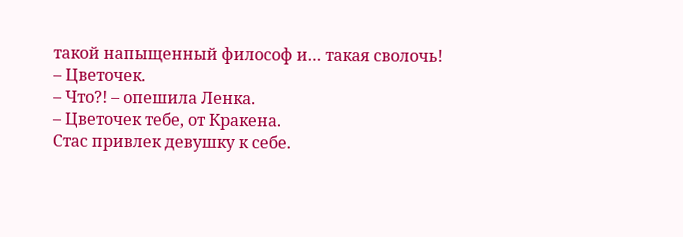такой напыщенный философ и… такая сволочь!
– Цветочек.
– Что?! – опешила Ленка.
– Цветочек тебе, от Кракена.
Стас привлек девушку к себе.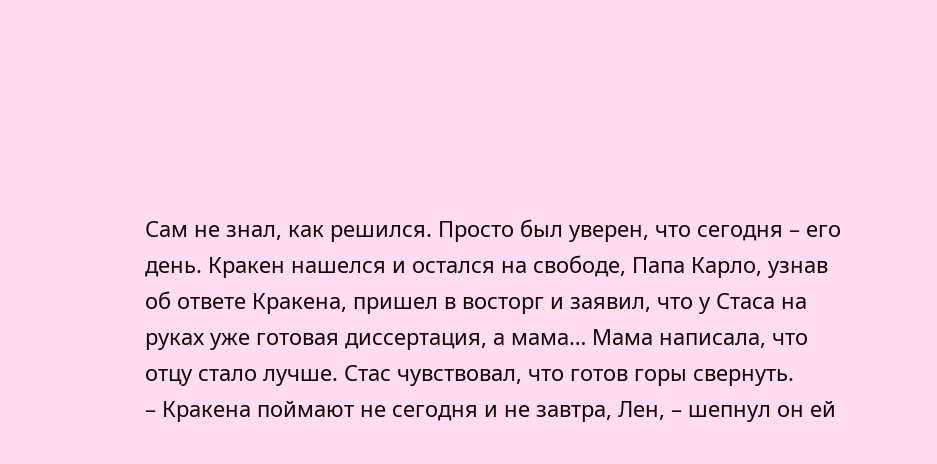Сам не знал, как решился. Просто был уверен, что сегодня – его день. Кракен нашелся и остался на свободе, Папа Карло, узнав об ответе Кракена, пришел в восторг и заявил, что у Стаса на руках уже готовая диссертация, а мама… Мама написала, что отцу стало лучше. Стас чувствовал, что готов горы свернуть.
– Кракена поймают не сегодня и не завтра, Лен, – шепнул он ей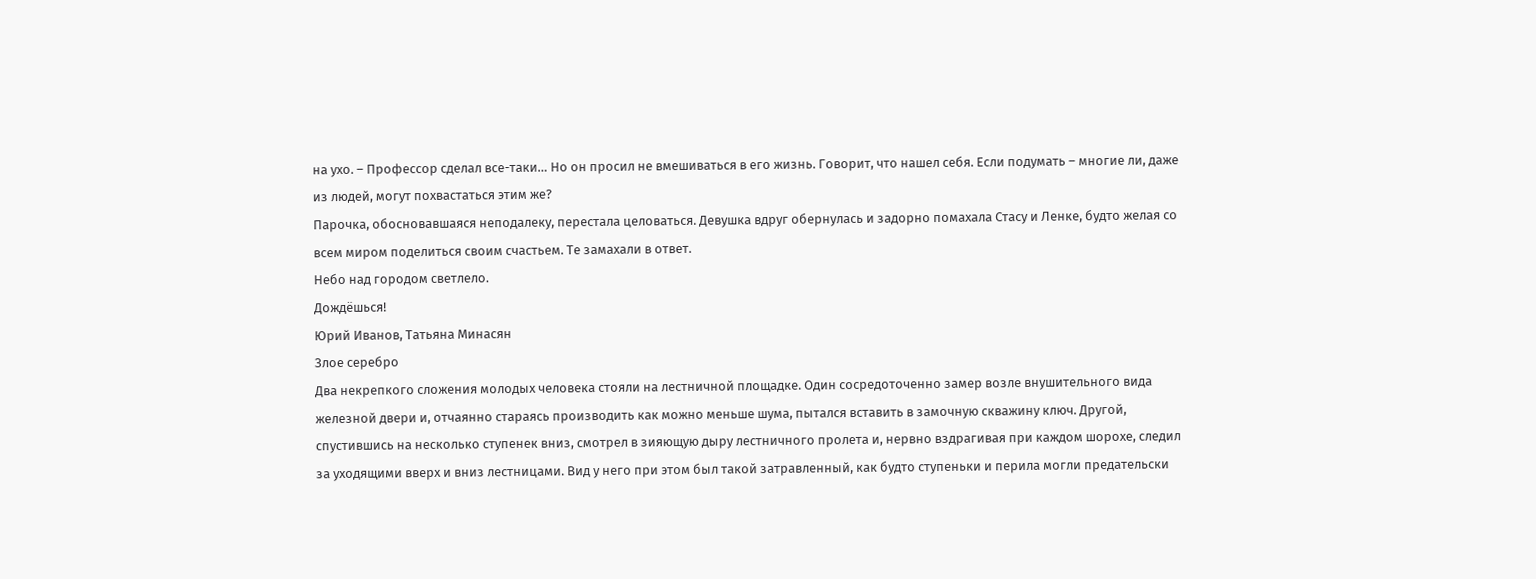на ухо. – Профессор сделал все-таки… Но он просил не вмешиваться в его жизнь. Говорит, что нашел себя. Если подумать – многие ли, даже из людей, могут похвастаться этим же?
Парочка, обосновавшаяся неподалеку, перестала целоваться. Девушка вдруг обернулась и задорно помахала Стасу и Ленке, будто желая со всем миром поделиться своим счастьем. Те замахали в ответ.
Небо над городом светлело.
Дождёшься!
Юрий Иванов, Татьяна Минасян
Злое серебро
Два некрепкого сложения молодых человека стояли на лестничной площадке. Один сосредоточенно замер возле внушительного вида железной двери и, отчаянно стараясь производить как можно меньше шума, пытался вставить в замочную скважину ключ. Другой, спустившись на несколько ступенек вниз, смотрел в зияющую дыру лестничного пролета и, нервно вздрагивая при каждом шорохе, следил за уходящими вверх и вниз лестницами. Вид у него при этом был такой затравленный, как будто ступеньки и перила могли предательски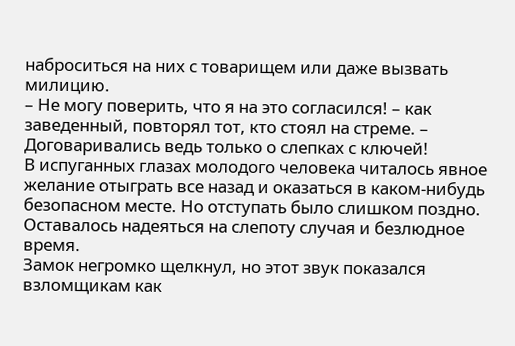наброситься на них с товарищем или даже вызвать милицию.
– Не могу поверить, что я на это согласился! – как заведенный, повторял тот, кто стоял на стреме. – Договаривались ведь только о слепках с ключей!
В испуганных глазах молодого человека читалось явное желание отыграть все назад и оказаться в каком-нибудь безопасном месте. Но отступать было слишком поздно. Оставалось надеяться на слепоту случая и безлюдное время.
Замок негромко щелкнул, но этот звук показался взломщикам как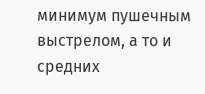минимум пушечным выстрелом, а то и средних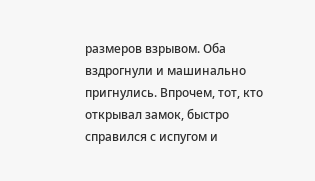размеров взрывом. Оба вздрогнули и машинально пригнулись. Впрочем, тот, кто открывал замок, быстро справился с испугом и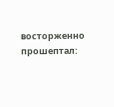восторженно прошептал: